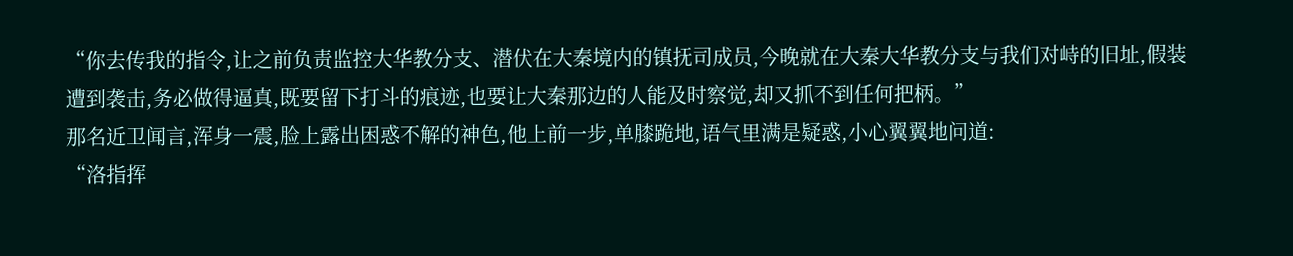“你去传我的指令,让之前负责监控大华教分支、潜伏在大秦境内的镇抚司成员,今晚就在大秦大华教分支与我们对峙的旧址,假装遭到袭击,务必做得逼真,既要留下打斗的痕迹,也要让大秦那边的人能及时察觉,却又抓不到任何把柄。”
那名近卫闻言,浑身一震,脸上露出困惑不解的神色,他上前一步,单膝跪地,语气里满是疑惑,小心翼翼地问道:
“洛指挥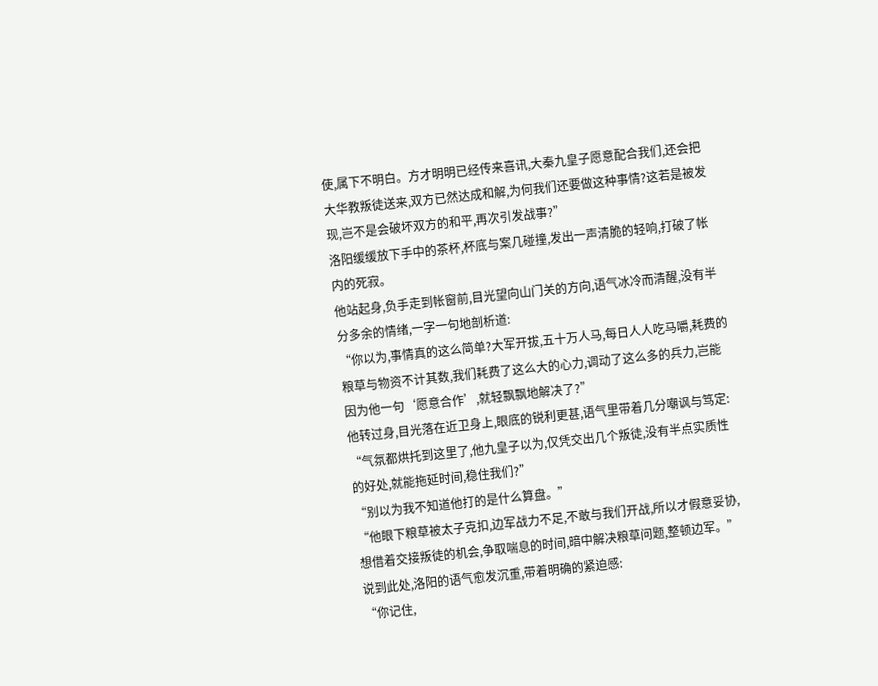使,属下不明白。方才明明已经传来喜讯,大秦九皇子愿意配合我们,还会把大华教叛徒送来,双方已然达成和解,为何我们还要做这种事情?这若是被发现,岂不是会破坏双方的和平,再次引发战事?”
洛阳缓缓放下手中的茶杯,杯底与案几碰撞,发出一声清脆的轻响,打破了帐内的死寂。
他站起身,负手走到帐窗前,目光望向山门关的方向,语气冰冷而清醒,没有半分多余的情绪,一字一句地剖析道:
“你以为,事情真的这么简单?大军开拔,五十万人马,每日人人吃马嚼,耗费的粮草与物资不计其数,我们耗费了这么大的心力,调动了这么多的兵力,岂能因为他一句‘愿意合作’,就轻飘飘地解决了?”
他转过身,目光落在近卫身上,眼底的锐利更甚,语气里带着几分嘲讽与笃定:
“气氛都烘托到这里了,他九皇子以为,仅凭交出几个叛徒,没有半点实质性的好处,就能拖延时间,稳住我们?”
“别以为我不知道他打的是什么算盘。”
“他眼下粮草被太子克扣,边军战力不足,不敢与我们开战,所以才假意妥协,想借着交接叛徒的机会,争取喘息的时间,暗中解决粮草问题,整顿边军。”
说到此处,洛阳的语气愈发沉重,带着明确的紧迫感:
“你记住,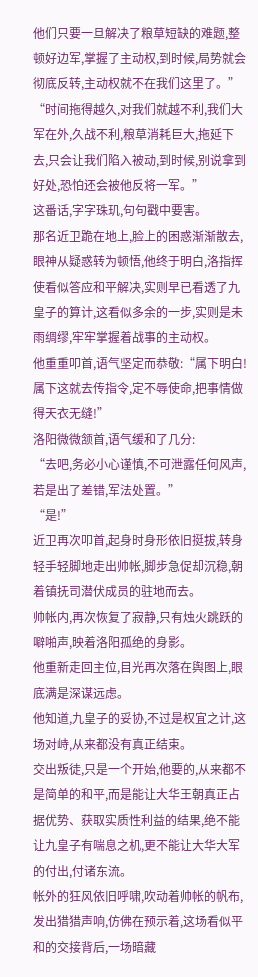他们只要一旦解决了粮草短缺的难题,整顿好边军,掌握了主动权,到时候,局势就会彻底反转,主动权就不在我们这里了。”
“时间拖得越久,对我们就越不利,我们大军在外,久战不利,粮草消耗巨大,拖延下去,只会让我们陷入被动,到时候,别说拿到好处,恐怕还会被他反将一军。”
这番话,字字珠玑,句句戳中要害。
那名近卫跪在地上,脸上的困惑渐渐散去,眼神从疑惑转为顿悟,他终于明白,洛指挥使看似答应和平解决,实则早已看透了九皇子的算计,这看似多余的一步,实则是未雨绸缪,牢牢掌握着战事的主动权。
他重重叩首,语气坚定而恭敬:“属下明白!属下这就去传指令,定不辱使命,把事情做得天衣无缝!”
洛阳微微颔首,语气缓和了几分:
“去吧,务必小心谨慎,不可泄露任何风声,若是出了差错,军法处置。”
“是!”
近卫再次叩首,起身时身形依旧挺拔,转身轻手轻脚地走出帅帐,脚步急促却沉稳,朝着镇抚司潜伏成员的驻地而去。
帅帐内,再次恢复了寂静,只有烛火跳跃的噼啪声,映着洛阳孤绝的身影。
他重新走回主位,目光再次落在舆图上,眼底满是深谋远虑。
他知道,九皇子的妥协,不过是权宜之计,这场对峙,从来都没有真正结束。
交出叛徒,只是一个开始,他要的,从来都不是简单的和平,而是能让大华王朝真正占据优势、获取实质性利益的结果,绝不能让九皇子有喘息之机,更不能让大华大军的付出,付诸东流。
帐外的狂风依旧呼啸,吹动着帅帐的帆布,发出猎猎声响,仿佛在预示着,这场看似平和的交接背后,一场暗藏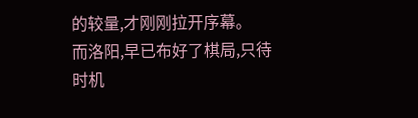的较量,才刚刚拉开序幕。
而洛阳,早已布好了棋局,只待时机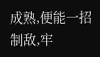成熟,便能一招制敌,牢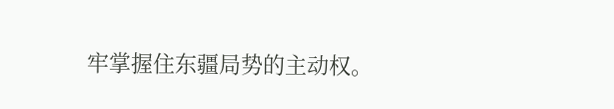牢掌握住东疆局势的主动权。